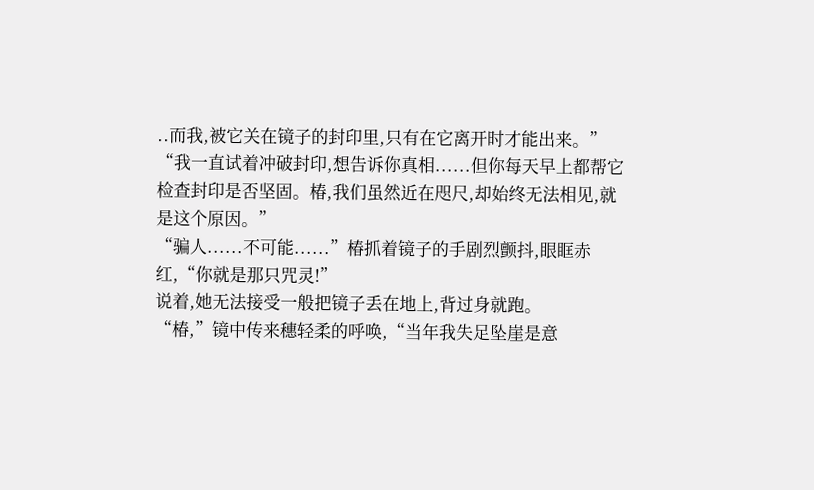..而我,被它关在镜子的封印里,只有在它离开时才能出来。”
“我一直试着冲破封印,想告诉你真相......但你每天早上都帮它检查封印是否坚固。椿,我们虽然近在咫尺,却始终无法相见,就是这个原因。”
“骗人......不可能......”椿抓着镜子的手剧烈颤抖,眼眶赤红,“你就是那只咒灵!”
说着,她无法接受一般把镜子丢在地上,背过身就跑。
“椿,”镜中传来穗轻柔的呼唤,“当年我失足坠崖是意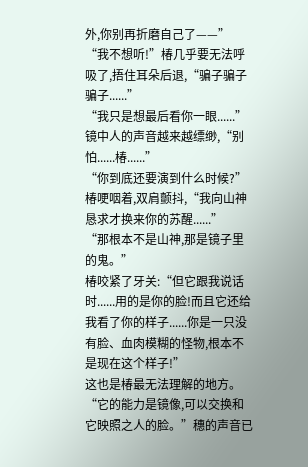外,你别再折磨自己了——”
“我不想听!”椿几乎要无法呼吸了,捂住耳朵后退,“骗子骗子骗子......”
“我只是想最后看你一眼......”镜中人的声音越来越缥缈,“别怕......椿......”
“你到底还要演到什么时候?”椿哽咽着,双肩颤抖,“我向山神恳求才换来你的苏醒......”
“那根本不是山神,那是镜子里的鬼。”
椿咬紧了牙关:“但它跟我说话时......用的是你的脸!而且它还给我看了你的样子......你是一只没有脸、血肉模糊的怪物,根本不是现在这个样子!”
这也是椿最无法理解的地方。
“它的能力是镜像,可以交换和它映照之人的脸。”穗的声音已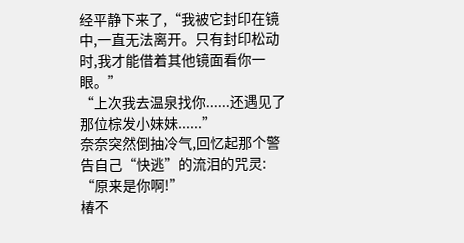经平静下来了,“我被它封印在镜中,一直无法离开。只有封印松动时,我才能借着其他镜面看你一眼。”
“上次我去温泉找你......还遇见了那位棕发小妹妹......”
奈奈突然倒抽冷气,回忆起那个警告自己“快逃”的流泪的咒灵:
“原来是你啊!”
椿不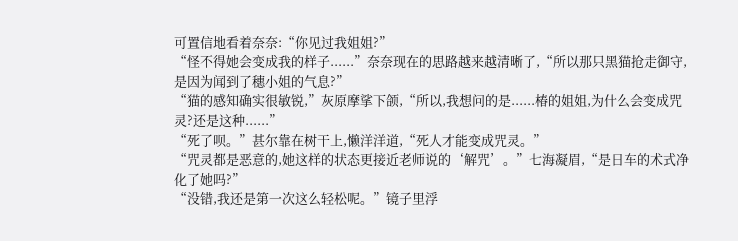可置信地看着奈奈:“你见过我姐姐?”
“怪不得她会变成我的样子......”奈奈现在的思路越来越清晰了,“所以那只黑猫抢走御守,是因为闻到了穗小姐的气息?”
“猫的感知确实很敏锐,”灰原摩挲下颌,“所以,我想问的是......椿的姐姐,为什么会变成咒灵?还是这种......”
“死了呗。”甚尔靠在树干上,懒洋洋道,“死人才能变成咒灵。”
“咒灵都是恶意的,她这样的状态更接近老师说的‘解咒’。”七海凝眉,“是日车的术式净化了她吗?”
“没错,我还是第一次这么轻松呢。”镜子里浮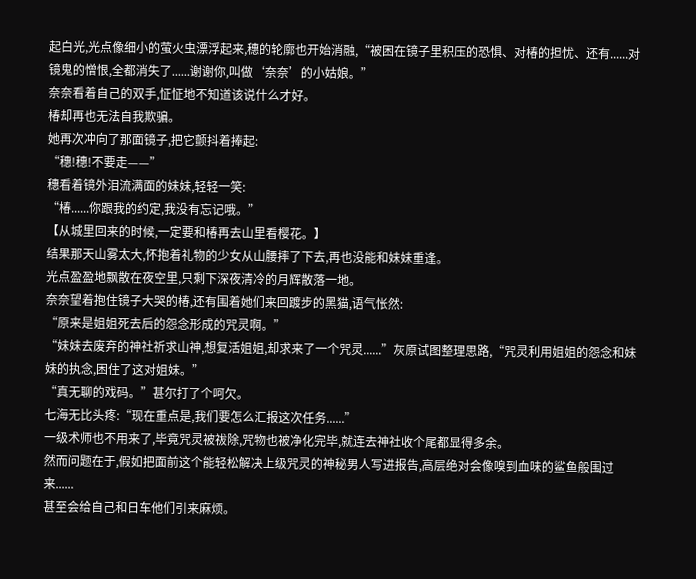起白光,光点像细小的萤火虫漂浮起来,穗的轮廓也开始消融,“被困在镜子里积压的恐惧、对椿的担忧、还有......对镜鬼的憎恨,全都消失了......谢谢你,叫做‘奈奈’的小姑娘。”
奈奈看着自己的双手,怔怔地不知道该说什么才好。
椿却再也无法自我欺骗。
她再次冲向了那面镜子,把它颤抖着捧起:
“穗!穗!不要走——”
穗看着镜外泪流满面的妹妹,轻轻一笑:
“椿......你跟我的约定,我没有忘记哦。”
【从城里回来的时候,一定要和椿再去山里看樱花。】
结果那天山雾太大,怀抱着礼物的少女从山腰摔了下去,再也没能和妹妹重逢。
光点盈盈地飘散在夜空里,只剩下深夜清冷的月辉散落一地。
奈奈望着抱住镜子大哭的椿,还有围着她们来回踱步的黑猫,语气怅然:
“原来是姐姐死去后的怨念形成的咒灵啊。”
“妹妹去废弃的神社祈求山神,想复活姐姐,却求来了一个咒灵......”灰原试图整理思路,“咒灵利用姐姐的怨念和妹妹的执念,困住了这对姐妹。”
“真无聊的戏码。”甚尔打了个呵欠。
七海无比头疼:“现在重点是,我们要怎么汇报这次任务......”
一级术师也不用来了,毕竟咒灵被祓除,咒物也被净化完毕,就连去神社收个尾都显得多余。
然而问题在于,假如把面前这个能轻松解决上级咒灵的神秘男人写进报告,高层绝对会像嗅到血味的鲨鱼般围过来......
甚至会给自己和日车他们引来麻烦。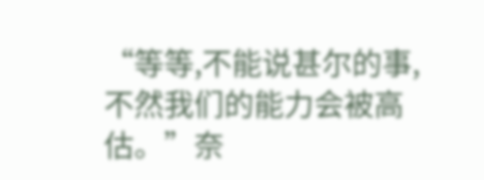“等等,不能说甚尔的事,不然我们的能力会被高估。”奈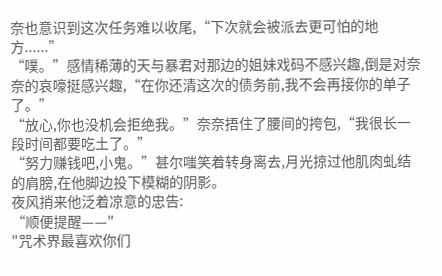奈也意识到这次任务难以收尾,“下次就会被派去更可怕的地方......”
“噗。”感情稀薄的天与暴君对那边的姐妹戏码不感兴趣,倒是对奈奈的哀嚎挺感兴趣,“在你还清这次的债务前,我不会再接你的单子了。”
“放心,你也没机会拒绝我。”奈奈捂住了腰间的挎包,“我很长一段时间都要吃土了。”
“努力赚钱吧,小鬼。”甚尔嗤笑着转身离去,月光掠过他肌肉虬结的肩膀,在他脚边投下模糊的阴影。
夜风捎来他泛着凉意的忠告:
“顺便提醒——"
"咒术界最喜欢你们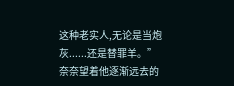这种老实人,无论是当炮灰......还是替罪羊。”
奈奈望着他逐渐远去的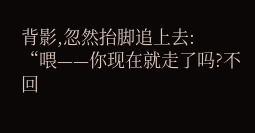背影,忽然抬脚追上去:
“喂——你现在就走了吗?不回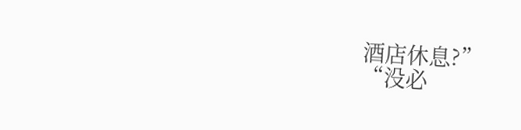酒店休息?”
“没必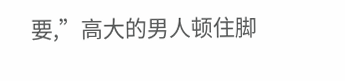要,”高大的男人顿住脚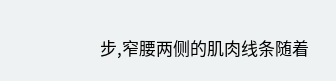步,窄腰两侧的肌肉线条随着